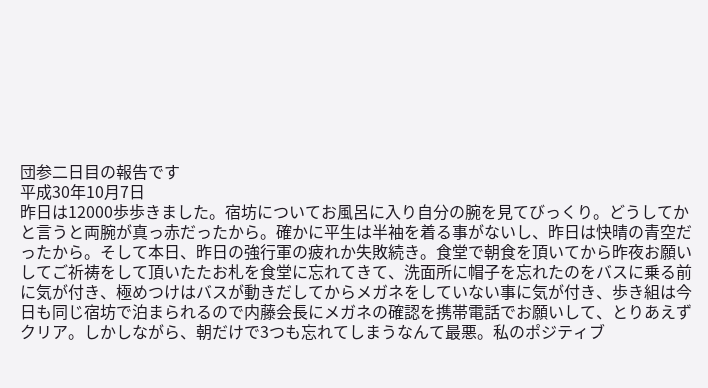団参二日目の報告です
平成30年10月7日
昨日は12000歩歩きました。宿坊についてお風呂に入り自分の腕を見てびっくり。どうしてかと言うと両腕が真っ赤だったから。確かに平生は半袖を着る事がないし、昨日は快晴の青空だったから。そして本日、昨日の強行軍の疲れか失敗続き。食堂で朝食を頂いてから昨夜お願いしてご祈祷をして頂いたたお札を食堂に忘れてきて、洗面所に帽子を忘れたのをバスに乗る前に気が付き、極めつけはバスが動きだしてからメガネをしていない事に気が付き、歩き組は今日も同じ宿坊で泊まられるので内藤会長にメガネの確認を携帯電話でお願いして、とりあえずクリア。しかしながら、朝だけで3つも忘れてしまうなんて最悪。私のポジティブ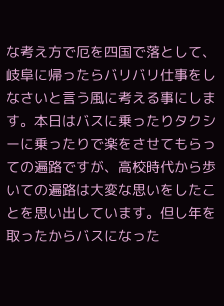な考え方で厄を四国で落として、岐阜に帰ったらバリバリ仕事をしなさいと言う風に考える事にします。本日はバスに乗ったりタクシーに乗ったりで楽をさせてもらっての遍路ですが、高校時代から歩いての遍路は大変な思いをしたことを思い出しています。但し年を取ったからバスになった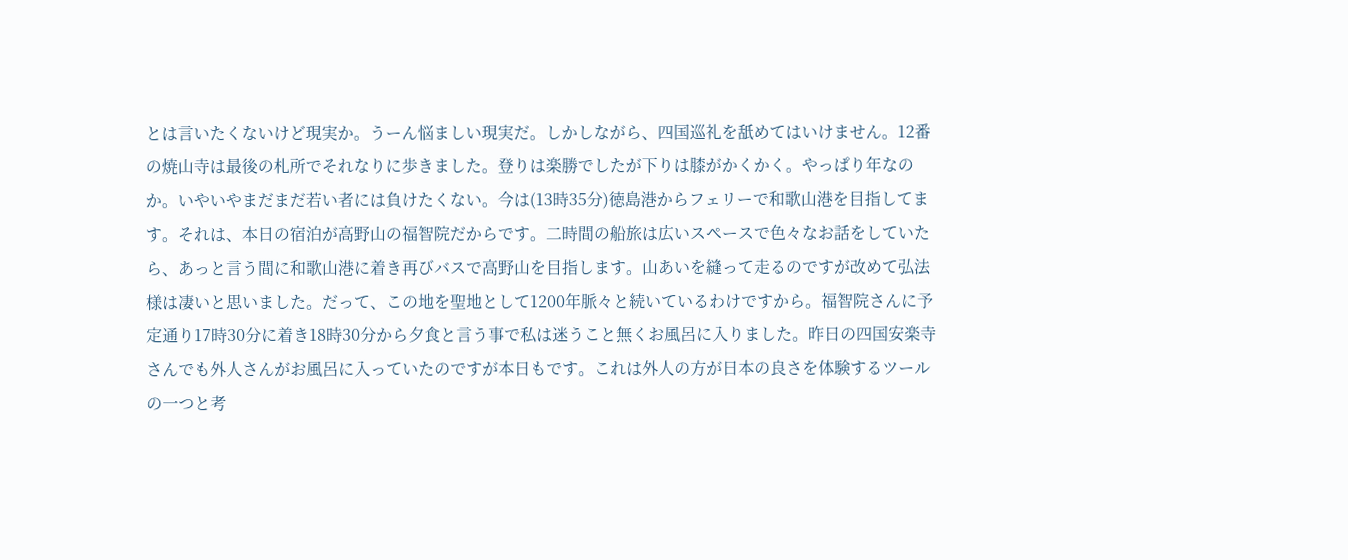とは言いたくないけど現実か。うーん悩ましい現実だ。しかしながら、四国巡礼を舐めてはいけません。12番の焼山寺は最後の札所でそれなりに歩きました。登りは楽勝でしたが下りは膝がかくかく。やっぱり年なのか。いやいやまだまだ若い者には負けたくない。今は(13時35分)徳島港からフェリーで和歌山港を目指してます。それは、本日の宿泊が高野山の福智院だからです。二時間の船旅は広いスペースで色々なお話をしていたら、あっと言う間に和歌山港に着き再びバスで高野山を目指します。山あいを縫って走るのですが改めて弘法様は凄いと思いました。だって、この地を聖地として1200年脈々と続いているわけですから。福智院さんに予定通り17時30分に着き18時30分から夕食と言う事で私は迷うこと無くお風呂に入りました。昨日の四国安楽寺さんでも外人さんがお風呂に入っていたのですが本日もです。これは外人の方が日本の良さを体験するツールの一つと考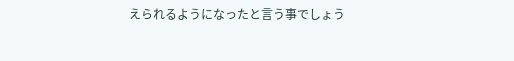えられるようになったと言う事でしょう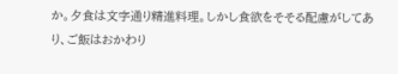か。夕食は文字通り精進料理。しかし食欲をそそる配慮がしてあり、ご飯はおかわり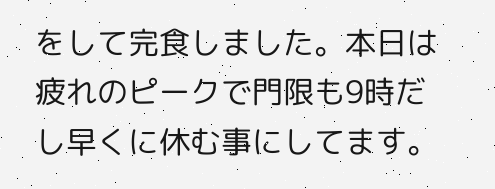をして完食しました。本日は疲れのピークで門限も9時だし早くに休む事にしてます。